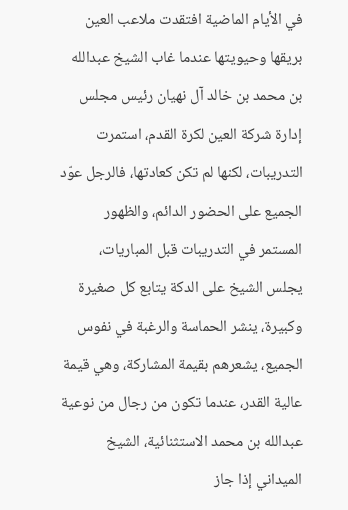في الأيام الماضية افتقدت ملاعب العين بريقها وحيويتها عندما غاب الشيخ عبدالله بن محمد بن خالد آل نهيان رئيس مجلس إدارة شركة العين لكرة القدم، استمرت التدريبات، لكنها لم تكن كعادتها، فالرجل عوّد الجميع على الحضور الدائم، والظهور المستمر في التدريبات قبل المباريات، يجلس الشيخ على الدكة يتابع كل صغيرة وكبيرة، ينشر الحماسة والرغبة في نفوس الجميع، يشعرهم بقيمة المشاركة، وهي قيمة عالية القدر، عندما تكون من رجال من نوعية عبدالله بن محمد الاستثنائية، الشيخ الميداني إذا جاز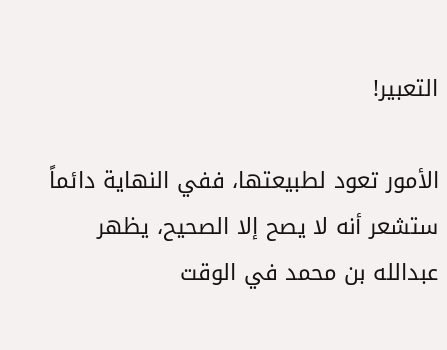التعبير!

الأمور تعود لطبيعتها، ففي النهاية دائماً ستشعر أنه لا يصح إلا الصحيح، يظهر عبدالله بن محمد في الوقت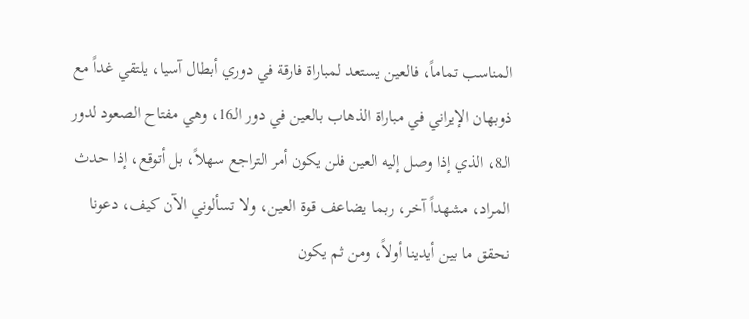المناسب تماماً، فالعين يستعد لمباراة فارقة في دوري أبطال آسيا، يلتقي غداً مع ذوبهان الإيراني في مباراة الذهاب بالعين في دور الـ16، وهي مفتاح الصعود لدور الـ8، الذي إذا وصل إليه العين فلن يكون أمر التراجع سهلاً، بل أتوقع، إذا حدث المراد، مشهداً آخر، ربما يضاعف قوة العين، ولا تسألوني الآن كيف، دعونا نحقق ما بين أيدينا أولاً، ومن ثم يكون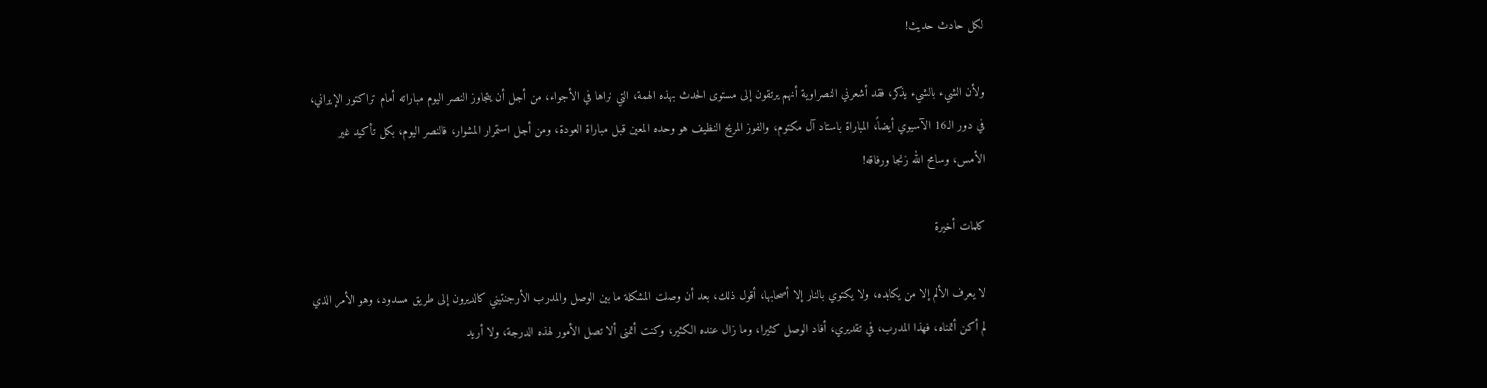لكل حادث حديث!

ولأن الشيء بالشيء يذكر، فقد أشعرني النصراوية أنهم يرتقون إلى مستوى الحدث بهذه الهمة، التي نراها في الأجواء، من أجل أن يتجاوز النصر اليوم مباراته أمام تراكتور الإيراني، في دور الـ16 الآسيوي أيضاً، المباراة باستاد آل مكتوم، والفوز المريح النظيف هو وحده المعين قبل مباراة العودة، ومن أجل استمرار المشوار، فالنصر اليوم، بكل تأكيد غير الأمس، وسامح الله زنجا ورفاقه!

كلمات أخيرة

لا يعرف الألم إلا من يكابده، ولا يكتوي بالنار إلا أصحابها، أقول ذلك، بعد أن وصلت المشكلة ما بين الوصل والمدرب الأرجنتيني كالديرون إلى طريق مسدود، وهو الأمر الذي لم أكن أتمناه، فهذا المدرب، في تقديري، أفاد الوصل كثيرا، وما زال عنده الكثير، وكنت أتمنى ألا تصل الأمور لهذه الدرجة، ولا أريد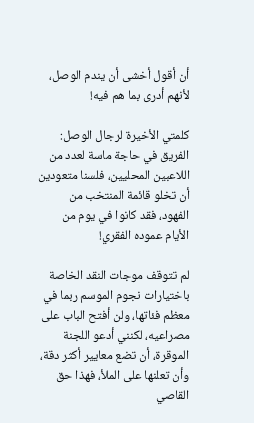أن أقول أخشى أن يندم الوصل، لأنهم أدرى بما هم فيه!

كلمتي الأخيرة لرجال الوصل: الفريق في حاجة ماسة لعدد من اللاعبين المحليين، فلسنا متعودين أن تخلو قائمة المنتخب من الفهود، فقد كانوا في يوم من الأيام عموده الفقري!

لم تتوقف موجات النقد الخاصة باختيارات نجوم الموسم ربما في معظم فئاتها، ولن أفتح الباب على مصراعيه، لكنني أدعو اللجنة الموقرة، أن تضع معايير أكثر دقة، وأن تعلنها على الملأ، فهذا حق القاصي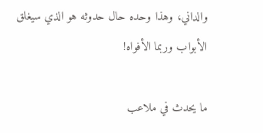والداني، وهذا وحده حال حدوثه هو الذي سيغلق الأبواب وربما الأفواه!

ما يحدث في ملاعب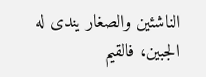الناشئين والصغار يندى له الجبين، فالقيم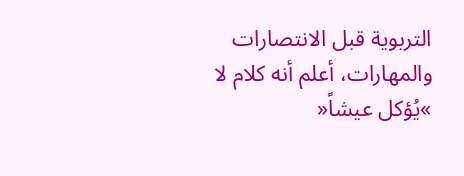التربوية قبل الانتصارات والمهارات، أعلم أنه كلام لا »يُؤكل عيشاً«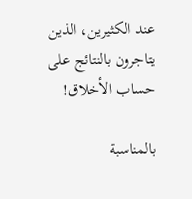عند الكثيرين، الذين يتاجرون بالنتائج على حساب الأخلاق!

بالمناسبة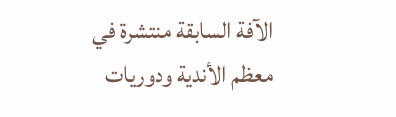الآفة السابقة منتشرة في معظم الأندية ودوريات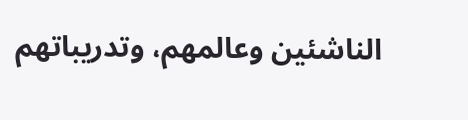الناشئين وعالمهم، وتدريباتهم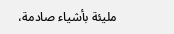مليئة بأشياء صادمة،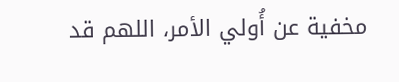مخفية عن أُولي الأمر، اللهم قد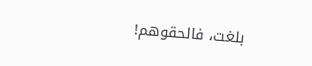بلغت، فالحقوهم!